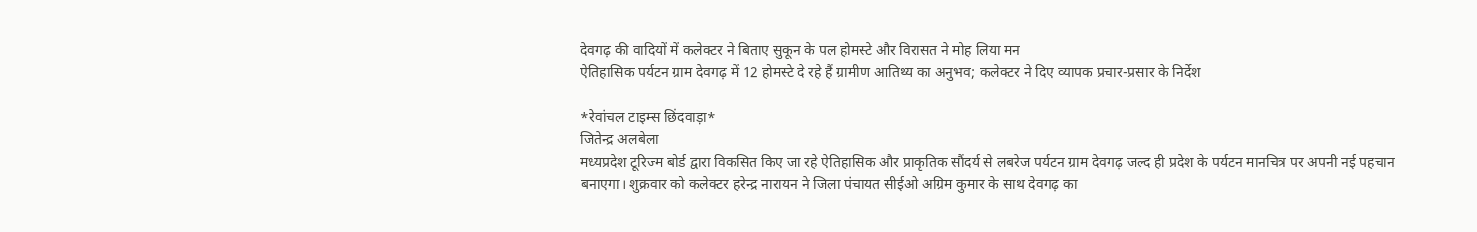देवगढ़ की वादियों में कलेक्टर ने बिताए सुकून के पल होमस्टे और विरासत ने मोह लिया मन
ऐतिहासिक पर्यटन ग्राम देवगढ़ में 12 होमस्टे दे रहे हैं ग्रामीण आतिथ्य का अनुभव; कलेक्टर ने दिए व्यापक प्रचार-प्रसार के निर्देश

*रेवांचल टाइम्स छिंदवाड़ा*
जितेन्द्र अलबेला
मध्यप्रदेश टूरिज्म बोर्ड द्वारा विकसित किए जा रहे ऐतिहासिक और प्राकृतिक सौंदर्य से लबरेज पर्यटन ग्राम देवगढ़ जल्द ही प्रदेश के पर्यटन मानचित्र पर अपनी नई पहचान बनाएगा। शुक्रवार को कलेक्टर हरेन्द्र नारायन ने जिला पंचायत सीईओ अग्रिम कुमार के साथ देवगढ़ का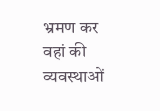भ्रमण कर वहां की व्यवस्थाओं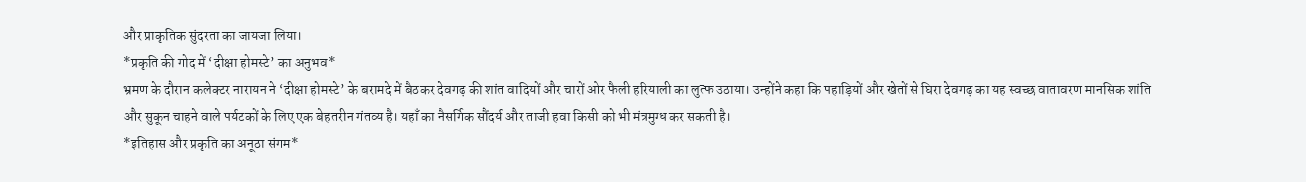और प्राकृतिक सुंदरता का जायजा लिया।
*प्रकृति की गोद में ‘दीक्षा होमस्टे’ का अनुभव*
भ्रमण के दौरान कलेक्टर नारायन ने ‘दीक्षा होमस्टे’ के बरामदे में बैठकर देवगढ़ की शांत वादियों और चारों ओर फैली हरियाली का लुत्फ उठाया। उन्होंने कहा कि पहाड़ियों और खेतों से घिरा देवगढ़ का यह स्वच्छ वातावरण मानसिक शांति और सुकून चाहने वाले पर्यटकों के लिए एक बेहतरीन गंतव्य है। यहाँ का नैसर्गिक सौंदर्य और ताजी हवा किसी को भी मंत्रमुग्ध कर सकती है।
*इतिहास और प्रकृति का अनूठा संगम*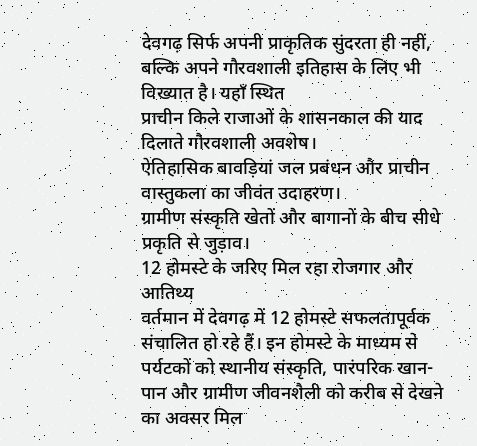देवगढ़ सिर्फ अपनी प्राकृतिक सुंदरता ही नहीं, बल्कि अपने गौरवशाली इतिहास के लिए भी विख्यात है। यहाँ स्थित
प्राचीन किले राजाओं के शासनकाल की याद दिलाते गौरवशाली अवशेष।
ऐतिहासिक बावड़ियां जल प्रबंधन और प्राचीन वास्तुकला का जीवंत उदाहरण।
ग्रामीण संस्कृति खेतों और बागानों के बीच सीधे प्रकृति से जुड़ाव।
12 होमस्टे के जरिए मिल रहा रोजगार और आतिथ्य
वर्तमान में देवगढ़ में 12 होमस्टे सफलतापूर्वक संचालित हो रहे हैं। इन होमस्टे के माध्यम से पर्यटकों को स्थानीय संस्कृति, पारंपरिक खान-पान और ग्रामीण जीवनशैली को करीब से देखने का अवसर मिल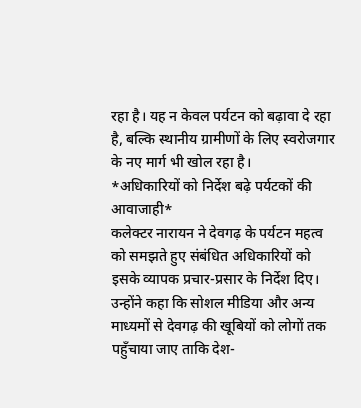रहा है। यह न केवल पर्यटन को बढ़ावा दे रहा है, बल्कि स्थानीय ग्रामीणों के लिए स्वरोजगार के नए मार्ग भी खोल रहा है।
*अधिकारियों को निर्देश बढ़े पर्यटकों की आवाजाही*
कलेक्टर नारायन ने देवगढ़ के पर्यटन महत्व को समझते हुए संबंधित अधिकारियों को इसके व्यापक प्रचार-प्रसार के निर्देश दिए। उन्होंने कहा कि सोशल मीडिया और अन्य माध्यमों से देवगढ़ की खूबियों को लोगों तक पहुँचाया जाए ताकि देश-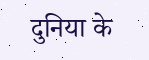दुनिया के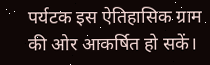पर्यटक इस ऐतिहासिक ग्राम की ओर आकर्षित हो सकें।